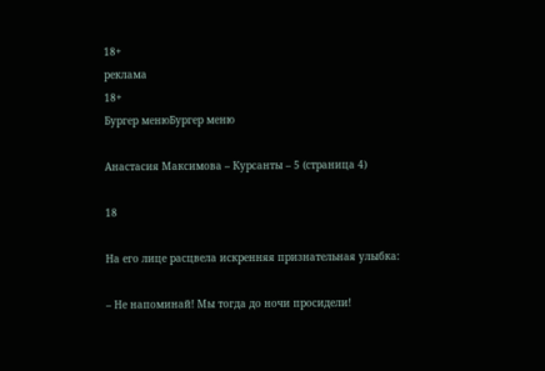18+
реклама
18+
Бургер менюБургер меню

Анастасия Максимова – Курсанты – 5 (страница 4)

18

На его лице расцвела искренняя признательная улыбка:

– Не напоминай! Мы тогда до ночи просидели!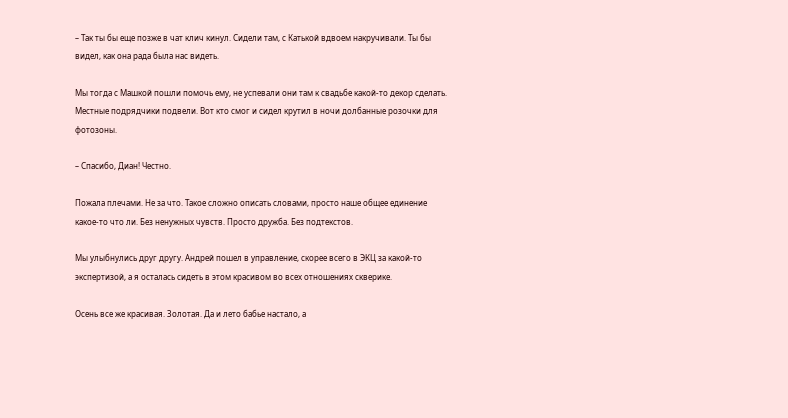– Так ты бы еще позже в чат клич кинул. Сидели там, с Катькой вдвоем накручивали. Ты бы видел, как она рада была нас видеть.

Мы тогда с Машкой пошли помочь ему, не успевали они там к свадьбе какой-то декор сделать. Местные подрядчики подвели. Вот кто смог и сидел крутил в ночи долбанные розочки для фотозоны.

– Спасибо, Диан! Честно.

Пожала плечами. Не за что. Такое сложно описать словами, просто наше общее единение какое-то что ли. Без ненужных чувств. Просто дружба. Без подтекстов.

Мы улыбнулись друг другу. Андрей пошел в управление, скорее всего в ЭКЦ за какой-то экспертизой, а я осталась сидеть в этом красивом во всех отношениях скверике.

Осень все же красивая. Золотая. Да и лето бабье настало, а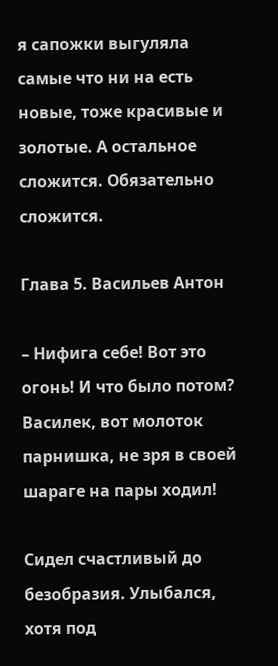я сапожки выгуляла самые что ни на есть новые, тоже красивые и золотые. А остальное сложится. Обязательно сложится.

Глава 5. Васильев Антон

– Нифига себе! Вот это огонь! И что было потом? Василек, вот молоток парнишка, не зря в своей шараге на пары ходил!

Сидел счастливый до безобразия. Улыбался, хотя под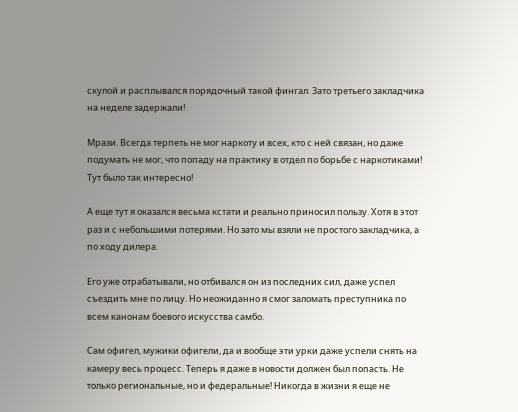скулой и расплывался порядочный такой фингал. Зато третьего закладчика на неделе задержали!

Мрази. Всегда терпеть не мог наркоту и всех, кто с ней связан, но даже подумать не мог, что попаду на практику в отдел по борьбе с наркотиками! Тут было так интересно!

А еще тут я оказался весьма кстати и реально приносил пользу. Хотя в этот раз и с небольшими потерями. Но зато мы взяли не простого закладчика, а по ходу дилера.

Его уже отрабатывали, но отбивался он из последних сил, даже успел съездить мне по лицу. Но неожиданно я смог заломать преступника по всем канонам боевого искусства самбо.

Сам офигел, мужики офигели, да и вообще эти урки даже успели снять на камеру весь процесс. Теперь я даже в новости должен был попасть. Не только региональные, но и федеральные! Никогда в жизни я еще не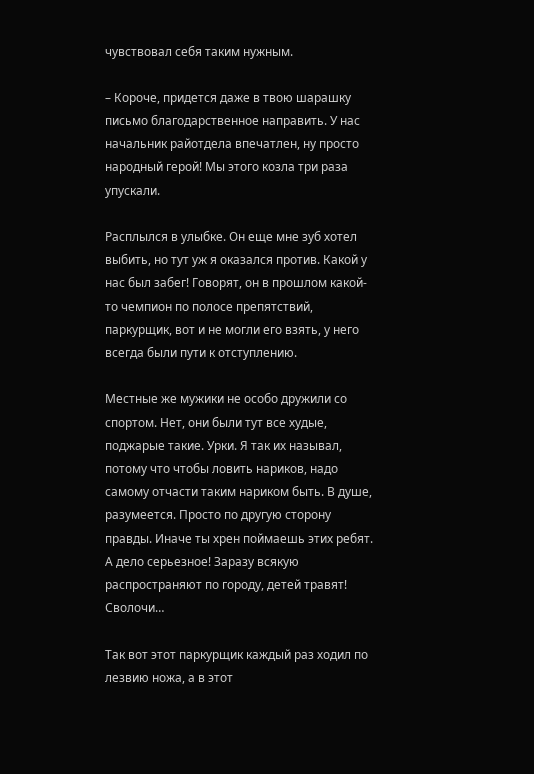чувствовал себя таким нужным.

– Короче, придется даже в твою шарашку письмо благодарственное направить. У нас начальник райотдела впечатлен, ну просто народный герой! Мы этого козла три раза упускали.

Расплылся в улыбке. Он еще мне зуб хотел выбить, но тут уж я оказался против. Какой у нас был забег! Говорят, он в прошлом какой-то чемпион по полосе препятствий, паркурщик, вот и не могли его взять, у него всегда были пути к отступлению.

Местные же мужики не особо дружили со спортом. Нет, они были тут все худые, поджарые такие. Урки. Я так их называл, потому что чтобы ловить нариков, надо самому отчасти таким нариком быть. В душе, разумеется. Просто по другую сторону правды. Иначе ты хрен поймаешь этих ребят. А дело серьезное! Заразу всякую распространяют по городу, детей травят! Сволочи…

Так вот этот паркурщик каждый раз ходил по лезвию ножа, а в этот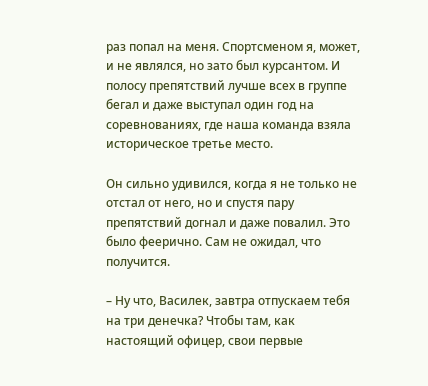раз попал на меня. Спортсменом я, может, и не являлся, но зато был курсантом. И полосу препятствий лучше всех в группе бегал и даже выступал один год на соревнованиях, где наша команда взяла историческое третье место.

Он сильно удивился, когда я не только не отстал от него, но и спустя пару препятствий догнал и даже повалил. Это было феерично. Сам не ожидал, что получится.

– Ну что, Василек, завтра отпускаем тебя на три денечка? Чтобы там, как настоящий офицер, свои первые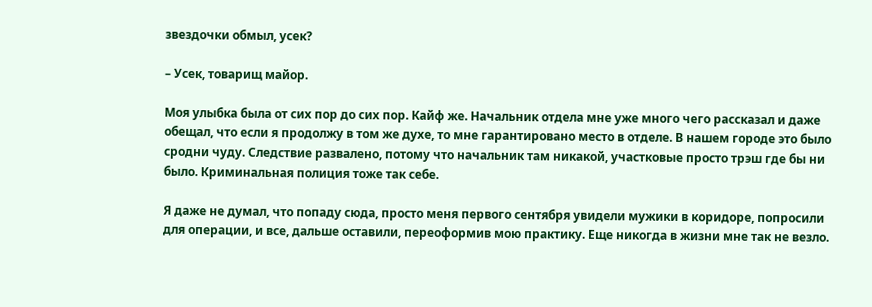звездочки обмыл, усек?

– Усек, товарищ майор.

Моя улыбка была от сих пор до сих пор. Кайф же. Начальник отдела мне уже много чего рассказал и даже обещал, что если я продолжу в том же духе, то мне гарантировано место в отделе. В нашем городе это было сродни чуду. Следствие развалено, потому что начальник там никакой, участковые просто трэш где бы ни было. Криминальная полиция тоже так себе.

Я даже не думал, что попаду сюда, просто меня первого сентября увидели мужики в коридоре, попросили для операции, и все, дальше оставили, переоформив мою практику. Еще никогда в жизни мне так не везло.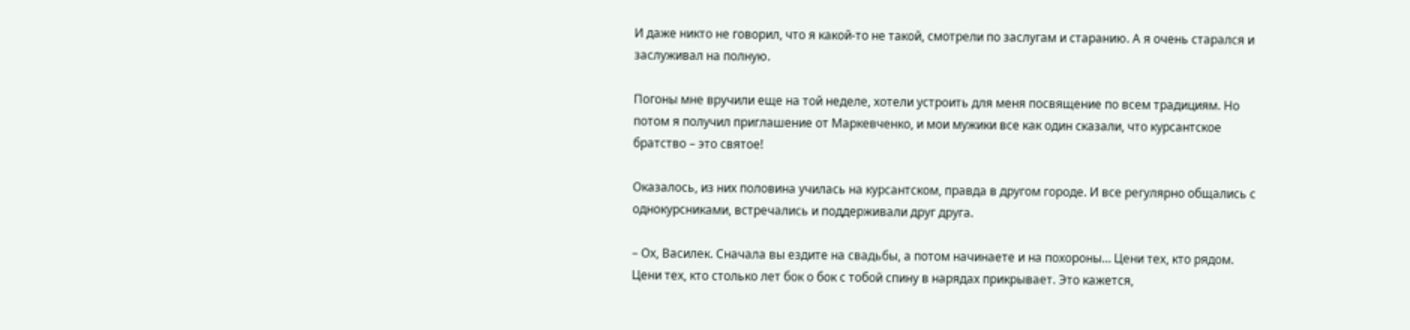И даже никто не говорил, что я какой-то не такой, смотрели по заслугам и старанию. А я очень старался и заслуживал на полную.

Погоны мне вручили еще на той неделе, хотели устроить для меня посвящение по всем традициям. Но потом я получил приглашение от Маркевченко, и мои мужики все как один сказали, что курсантское братство – это святое!

Оказалось, из них половина училась на курсантском, правда в другом городе. И все регулярно общались с однокурсниками, встречались и поддерживали друг друга.

– Ох, Василек. Сначала вы ездите на свадьбы, а потом начинаете и на похороны… Цени тех, кто рядом. Цени тех, кто столько лет бок о бок с тобой спину в нарядах прикрывает. Это кажется,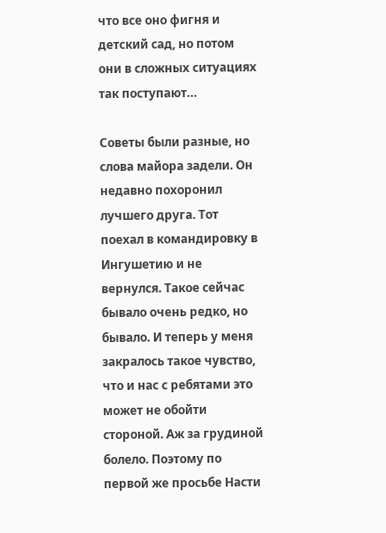что все оно фигня и детский сад, но потом они в сложных ситуациях так поступают…

Советы были разные, но слова майора задели. Он недавно похоронил лучшего друга. Тот поехал в командировку в Ингушетию и не вернулся. Такое сейчас бывало очень редко, но бывало. И теперь у меня закралось такое чувство, что и нас с ребятами это может не обойти стороной. Аж за грудиной болело. Поэтому по первой же просьбе Насти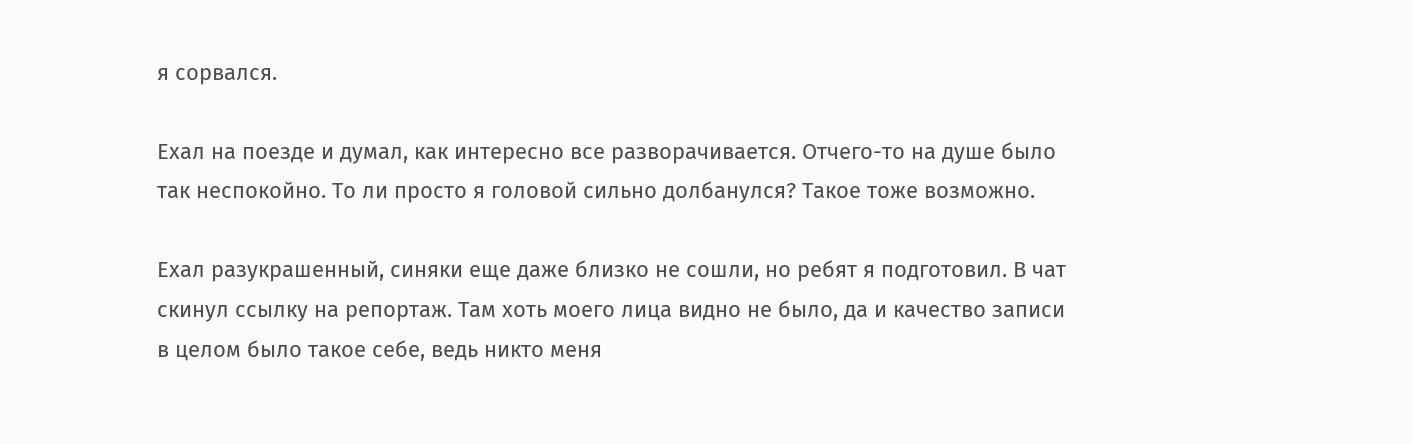я сорвался.

Ехал на поезде и думал, как интересно все разворачивается. Отчего-то на душе было так неспокойно. То ли просто я головой сильно долбанулся? Такое тоже возможно.

Ехал разукрашенный, синяки еще даже близко не сошли, но ребят я подготовил. В чат скинул ссылку на репортаж. Там хоть моего лица видно не было, да и качество записи в целом было такое себе, ведь никто меня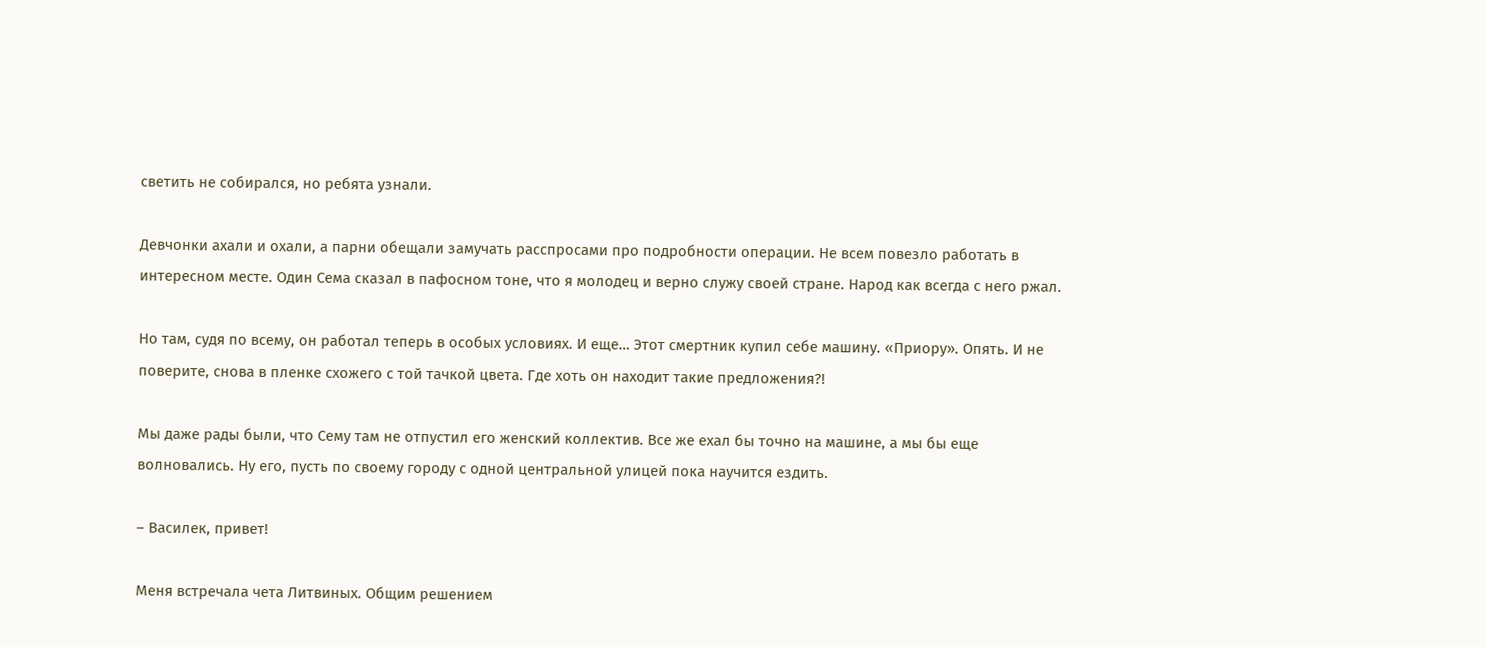светить не собирался, но ребята узнали.

Девчонки ахали и охали, а парни обещали замучать расспросами про подробности операции. Не всем повезло работать в интересном месте. Один Сема сказал в пафосном тоне, что я молодец и верно служу своей стране. Народ как всегда с него ржал.

Но там, судя по всему, он работал теперь в особых условиях. И еще… Этот смертник купил себе машину. «Приору». Опять. И не поверите, снова в пленке схожего с той тачкой цвета. Где хоть он находит такие предложения?!

Мы даже рады были, что Сему там не отпустил его женский коллектив. Все же ехал бы точно на машине, а мы бы еще волновались. Ну его, пусть по своему городу с одной центральной улицей пока научится ездить.

– Василек, привет!

Меня встречала чета Литвиных. Общим решением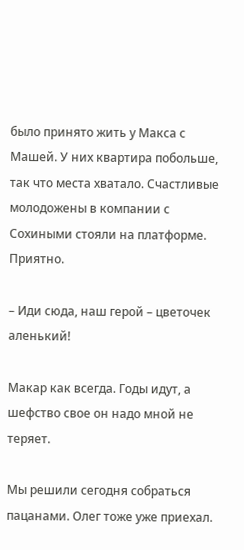было принято жить у Макса с Машей. У них квартира побольше, так что места хватало. Счастливые молодожены в компании с Сохиными стояли на платформе. Приятно.

– Иди сюда, наш герой – цветочек аленький!

Макар как всегда. Годы идут, а шефство свое он надо мной не теряет.

Мы решили сегодня собраться пацанами. Олег тоже уже приехал.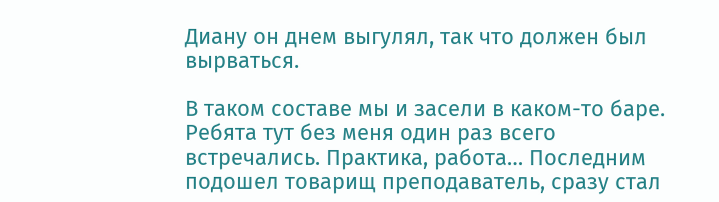Диану он днем выгулял, так что должен был вырваться.

В таком составе мы и засели в каком-то баре. Ребята тут без меня один раз всего встречались. Практика, работа… Последним подошел товарищ преподаватель, сразу стал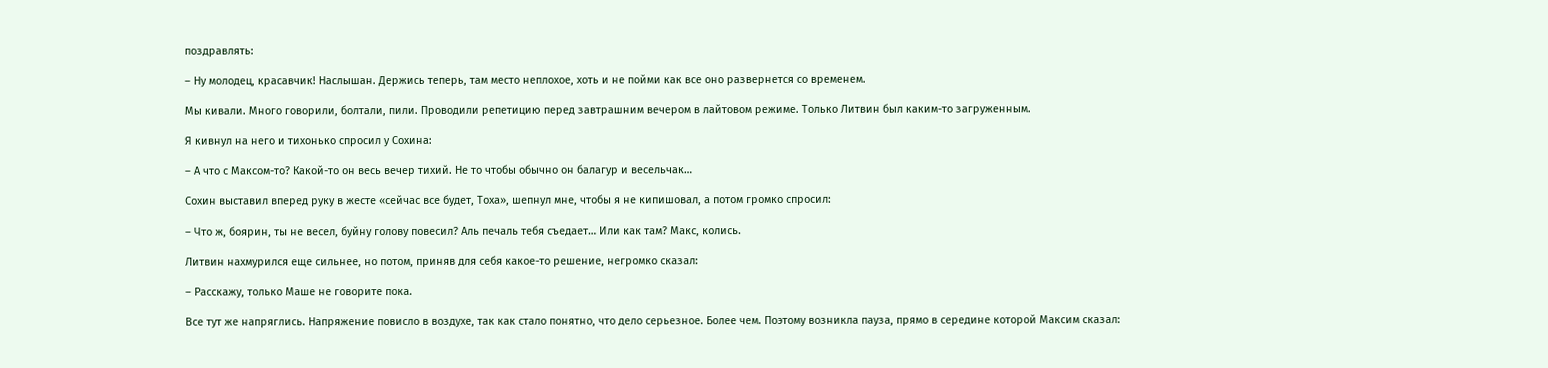поздравлять:

– Ну молодец, красавчик! Наслышан. Держись теперь, там место неплохое, хоть и не пойми как все оно развернется со временем.

Мы кивали. Много говорили, болтали, пили. Проводили репетицию перед завтрашним вечером в лайтовом режиме. Только Литвин был каким-то загруженным.

Я кивнул на него и тихонько спросил у Сохина:

– А что с Максом-то? Какой-то он весь вечер тихий. Не то чтобы обычно он балагур и весельчак…

Сохин выставил вперед руку в жесте «сейчас все будет, Тоха», шепнул мне, чтобы я не кипишовал, а потом громко спросил:

– Что ж, боярин, ты не весел, буйну голову повесил? Аль печаль тебя съедает… Или как там? Макс, колись.

Литвин нахмурился еще сильнее, но потом, приняв для себя какое-то решение, негромко сказал:

– Расскажу, только Маше не говорите пока.

Все тут же напряглись. Напряжение повисло в воздухе, так как стало понятно, что дело серьезное. Более чем. Поэтому возникла пауза, прямо в середине которой Максим сказал: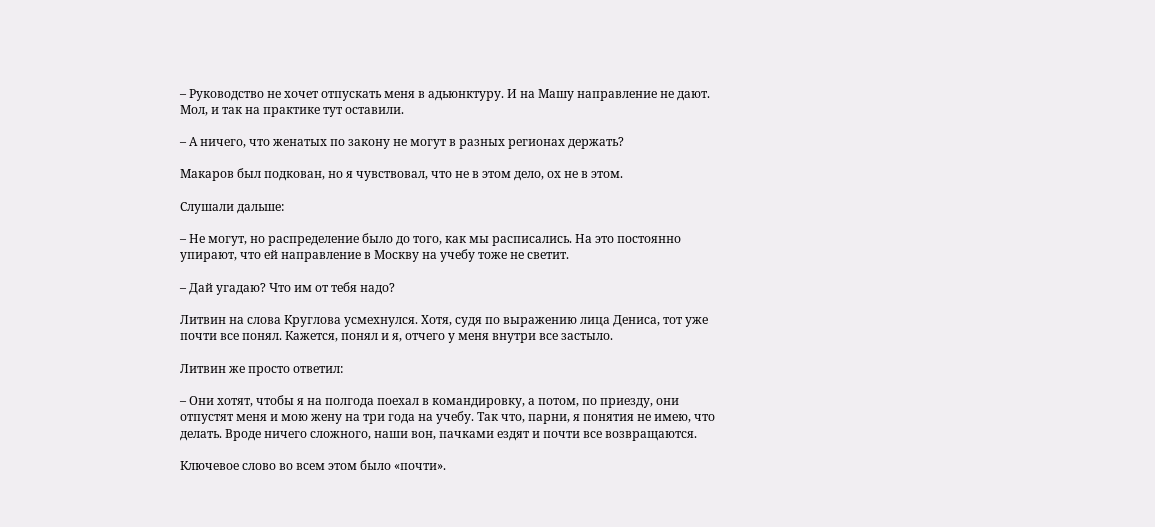– Руководство не хочет отпускать меня в адьюнктуру. И на Машу направление не дают. Мол, и так на практике тут оставили.

– А ничего, что женатых по закону не могут в разных регионах держать?

Макаров был подкован, но я чувствовал, что не в этом дело, ох не в этом.

Слушали дальше:

– Не могут, но распределение было до того, как мы расписались. На это постоянно упирают, что ей направление в Москву на учебу тоже не светит.

– Дай угадаю? Что им от тебя надо?

Литвин на слова Круглова усмехнулся. Хотя, судя по выражению лица Дениса, тот уже почти все понял. Кажется, понял и я, отчего у меня внутри все застыло.

Литвин же просто ответил:

– Они хотят, чтобы я на полгода поехал в командировку, а потом, по приезду, они отпустят меня и мою жену на три года на учебу. Так что, парни, я понятия не имею, что делать. Вроде ничего сложного, наши вон, пачками ездят и почти все возвращаются.

Ключевое слово во всем этом было «почти».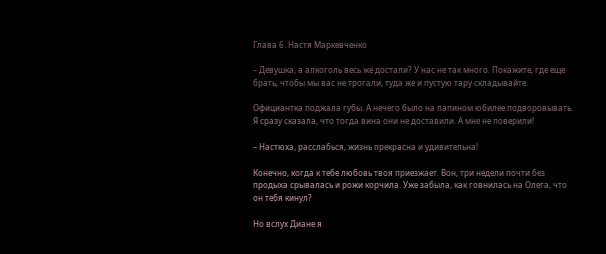Глава 6. Настя Маркевченко

– Девушка, а алкоголь весь же достали? У нас не так много. Покажите, где еще брать, чтобы мы вас не трогали, туда же и пустую тару складывайте.

Официантка поджала губы. А нечего было на папином юбилее подворовывать. Я сразу сказала, что тогда вина они не доставили. А мне не поверили!

– Настюха, расслабься, жизнь прекрасна и удивительна!

Конечно, когда к тебе любовь твоя приезжает. Вон, три недели почти без продыха срывалась и рожи корчила. Уже забыла, как говнилась на Олега, что он тебя кинул?

Но вслух Диане я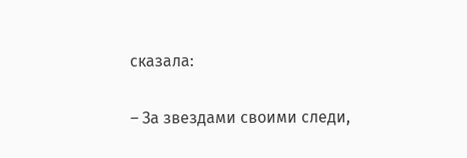сказала:

– За звездами своими следи,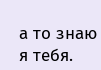а то знаю я тебя.